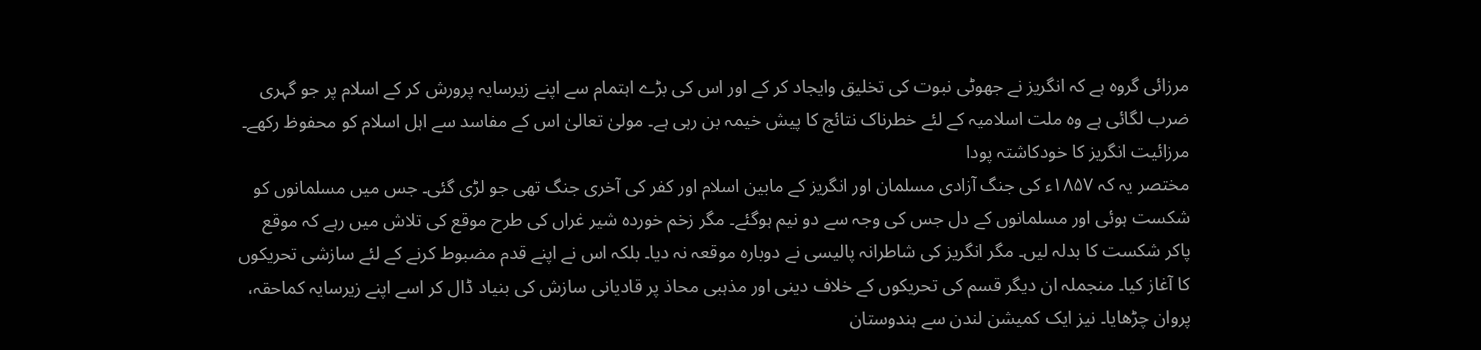مرزائی گروہ ہے کہ انگریز نے جھوٹی نبوت کی تخلیق وایجاد کر کے اور اس کی بڑے اہتمام سے اپنے زیرسایہ پرورش کر کے اسلام پر جو گہری ضرب لگائی ہے وہ ملت اسلامیہ کے لئے خطرناک نتائج کا پیش خیمہ بن رہی ہے۔ مولیٰ تعالیٰ اس کے مفاسد سے اہل اسلام کو محفوظ رکھے۔
مرزائیت انگریز کا خودکاشتہ پودا
مختصر یہ کہ ۱۸۵۷ء کی جنگ آزادی مسلمان اور انگریز کے مابین اسلام اور کفر کی آخری جنگ تھی جو لڑی گئی۔ جس میں مسلمانوں کو شکست ہوئی اور مسلمانوں کے دل جس کی وجہ سے دو نیم ہوگئے۔ مگر زخم خوردہ شیر غراں کی طرح موقع کی تلاش میں رہے کہ موقع پاکر شکست کا بدلہ لیں۔ مگر انگریز کی شاطرانہ پالیسی نے دوبارہ موقعہ نہ دیا۔ بلکہ اس نے اپنے قدم مضبوط کرنے کے لئے سازشی تحریکوں کا آغاز کیا۔ منجملہ ان دیگر قسم کی تحریکوں کے خلاف دینی اور مذہبی محاذ پر قادیانی سازش کی بنیاد ڈال کر اسے اپنے زیرسایہ کماحقہ، پروان چڑھایا۔ نیز ایک کمیشن لندن سے ہندوستان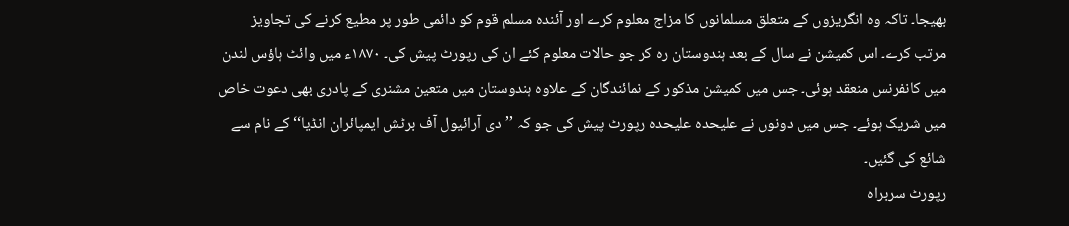بھیجا۔ تاکہ وہ انگریزوں کے متعلق مسلمانوں کا مزاج معلوم کرے اور آئندہ مسلم قوم کو دائمی طور پر مطیع کرنے کی تجاویز مرتب کرے۔ اس کمیشن نے سال کے بعد ہندوستان رہ کر جو حالات معلوم کئے ان کی رپورٹ پیش کی۔ ۱۸۷۰ء میں وائٹ ہاؤس لندن میں کانفرنس منعقد ہوئی۔ جس میں کمیشن مذکور کے نمائندگان کے علاوہ ہندوستان میں متعین مشنری کے پادری بھی دعوت خاص میں شریک ہوئے۔ جس میں دونوں نے علیحدہ علیحدہ رپورٹ پیش کی جو کہ ’’دی آرائیول آف برٹش ایمپائران انڈیا‘‘ کے نام سے شائع کی گئیں۔
رپورٹ سربراہ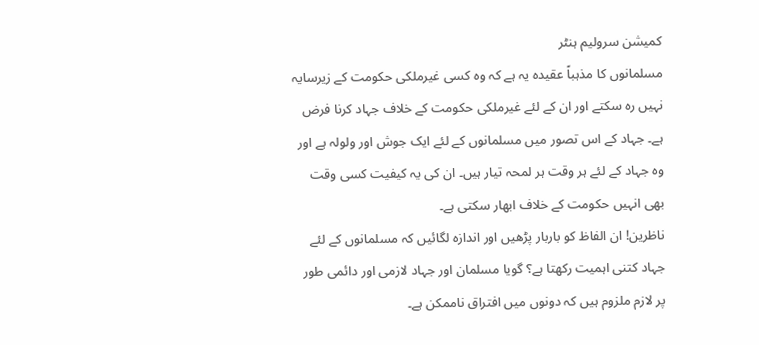کمیشن سرولیم ہنٹر
مسلمانوں کا مذہباً عقیدہ یہ ہے کہ وہ کسی غیرملکی حکومت کے زیرسایہ نہیں رہ سکتے اور ان کے لئے غیرملکی حکومت کے خلاف جہاد کرنا فرض ہے۔ جہاد کے اس تصور میں مسلمانوں کے لئے ایک جوش اور ولولہ ہے اور وہ جہاد کے لئے ہر وقت ہر لمحہ تیار ہیں۔ ان کی یہ کیفیت کسی وقت بھی انہیں حکومت کے خلاف ابھار سکتی ہے۔
ناظرین! ان الفاظ کو باربار پڑھیں اور اندازہ لگائیں کہ مسلمانوں کے لئے جہاد کتنی اہمیت رکھتا ہے؟ گویا مسلمان اور جہاد لازمی اور دائمی طور پر لازم ملزوم ہیں کہ دونوں میں افتراق ناممکن ہے۔